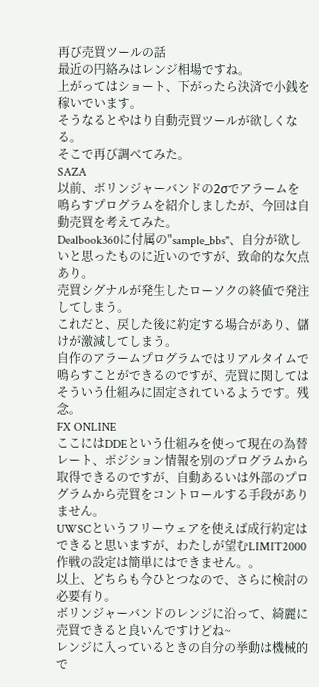再び売買ツールの話
最近の円絡みはレンジ相場ですね。
上がってはショート、下がったら決済で小銭を稼いでいます。
そうなるとやはり自動売買ツールが欲しくなる。
そこで再び調べてみた。
SAZA
以前、ボリンジャーバンドの2σでアラームを鳴らすプログラムを紹介しましたが、今回は自動売買を考えてみた。
Dealbook360に付属の"sample_bbs"、自分が欲しいと思ったものに近いのですが、致命的な欠点あり。
売買シグナルが発生したローソクの終値で発注してしまう。
これだと、戻した後に約定する場合があり、儲けが激減してしまう。
自作のアラームプログラムではリアルタイムで鳴らすことができるのですが、売買に関してはそういう仕組みに固定されているようです。残念。
FX ONLINE
ここにはDDEという仕組みを使って現在の為替レート、ポジション情報を別のプログラムから取得できるのですが、自動あるいは外部のプログラムから売買をコントロールする手段がありません。
UWSCというフリーウェアを使えば成行約定はできると思いますが、わたしが望むLIMIT2000作戦の設定は簡単にはできません。。
以上、どちらも今ひとつなので、さらに検討の必要有り。
ボリンジャーバンドのレンジに沿って、綺麗に売買できると良いんですけどね~
レンジに入っているときの自分の挙動は機械的で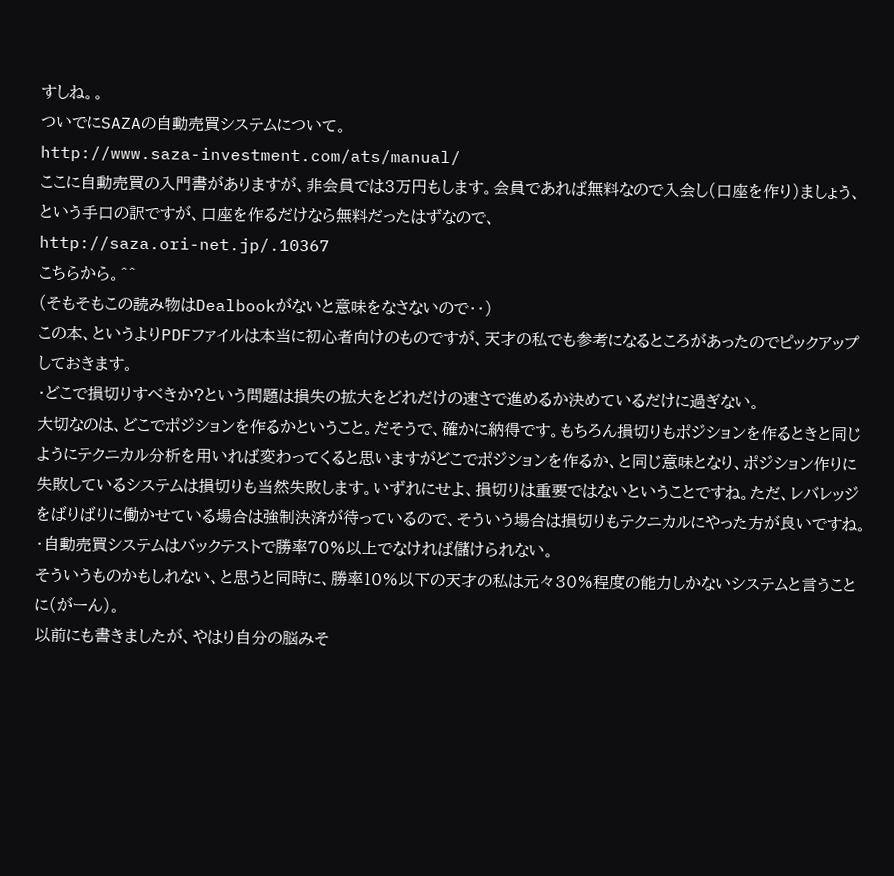すしね。。
ついでにSAZAの自動売買システムについて。
http://www.saza-investment.com/ats/manual/
ここに自動売買の入門書がありますが、非会員では3万円もします。会員であれば無料なので入会し(口座を作り)ましょう、という手口の訳ですが、口座を作るだけなら無料だったはずなので、
http://saza.ori-net.jp/.10367
こちらから。^^
(そもそもこの読み物はDealbookがないと意味をなさないので・・)
この本、というよりPDFファイルは本当に初心者向けのものですが、天才の私でも参考になるところがあったのでピックアップしておきます。
・どこで損切りすべきか?という問題は損失の拡大をどれだけの速さで進めるか決めているだけに過ぎない。
大切なのは、どこでポジションを作るかということ。だそうで、確かに納得です。もちろん損切りもポジションを作るときと同じようにテクニカル分析を用いれば変わってくると思いますがどこでポジションを作るか、と同じ意味となり、ポジション作りに失敗しているシステムは損切りも当然失敗します。いずれにせよ、損切りは重要ではないということですね。ただ、レバレッジをばりばりに働かせている場合は強制決済が待っているので、そういう場合は損切りもテクニカルにやった方が良いですね。
・自動売買システムはバックテストで勝率70%以上でなければ儲けられない。
そういうものかもしれない、と思うと同時に、勝率10%以下の天才の私は元々30%程度の能力しかないシステムと言うことに(がーん)。
以前にも書きましたが、やはり自分の脳みそ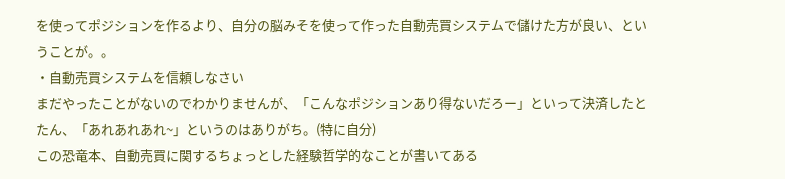を使ってポジションを作るより、自分の脳みそを使って作った自動売買システムで儲けた方が良い、ということが。。
・自動売買システムを信頼しなさい
まだやったことがないのでわかりませんが、「こんなポジションあり得ないだろー」といって決済したとたん、「あれあれあれ~」というのはありがち。(特に自分)
この恐竜本、自動売買に関するちょっとした経験哲学的なことが書いてある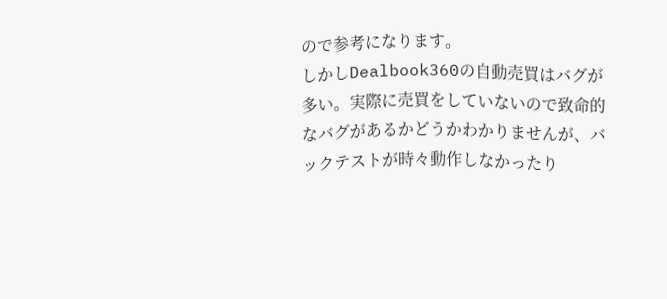ので参考になります。
しかしDealbook360の自動売買はバグが多い。実際に売買をしていないので致命的なバグがあるかどうかわかりませんが、バックテストが時々動作しなかったり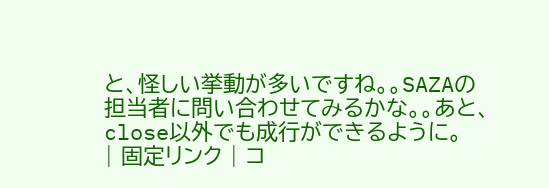と、怪しい挙動が多いですね。。SAZAの担当者に問い合わせてみるかな。。あと、close以外でも成行ができるように。
| 固定リンク | コ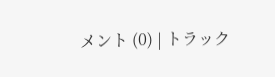メント (0) | トラック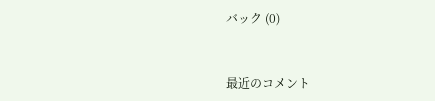バック (0)


最近のコメント